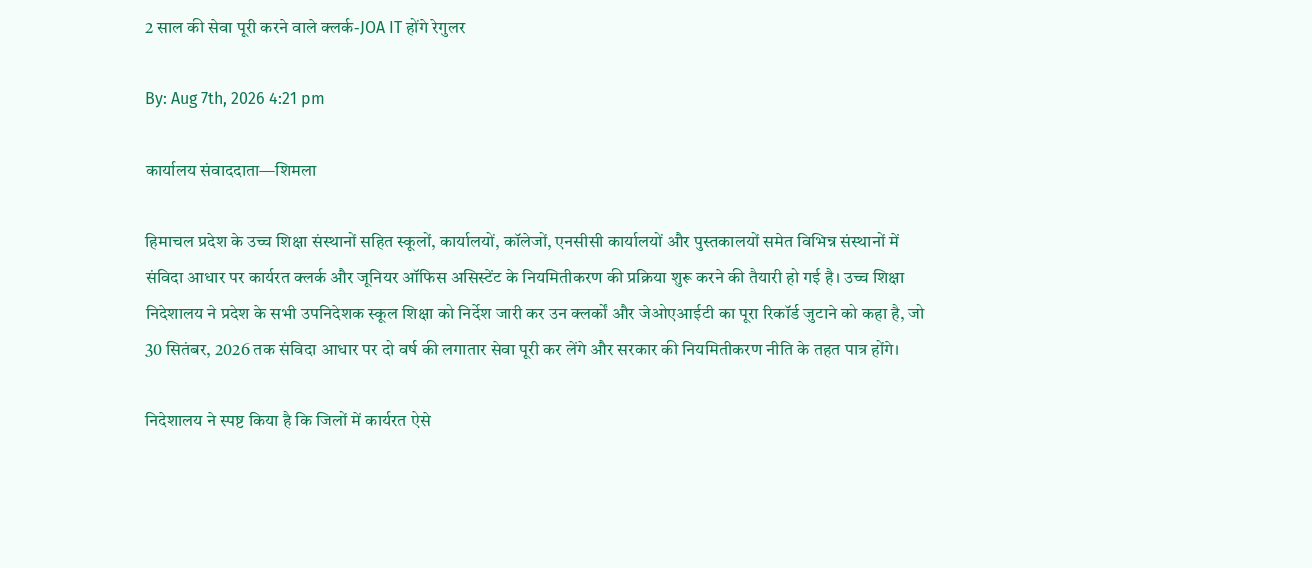2 साल की सेवा पूरी करने वाले क्लर्क-JOA IT होंगे रेगुलर

By: Aug 7th, 2026 4:21 pm

कार्यालय संवाददाता—शिमला

हिमाचल प्रदेश के उच्च शिक्षा संस्थानों सहित स्कूलों, कार्यालयों, कॉलेजों, एनसीसी कार्यालयों और पुस्तकालयों समेत विभिन्न संस्थानों में संविदा आधार पर कार्यरत क्लर्क और जूनियर ऑफिस असिस्टेंट के नियमितीकरण की प्रक्रिया शुरू करने की तैयारी हो गई है। उच्च शिक्षा निदेशालय ने प्रदेश के सभी उपनिदेशक स्कूल शिक्षा को निर्देश जारी कर उन क्लर्कों और जेओएआईटी का पूरा रिकॉर्ड जुटाने को कहा है, जो 30 सितंबर, 2026 तक संविदा आधार पर दो वर्ष की लगातार सेवा पूरी कर लेंगे और सरकार की नियमितीकरण नीति के तहत पात्र होंगे।

निदेशालय ने स्पष्ट किया है कि जिलों में कार्यरत ऐसे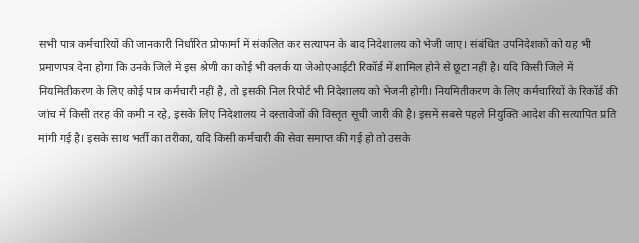सभी पात्र कर्मचारियों की जानकारी निर्धारित प्रोफार्मा में संकलित कर सत्यापन के बाद निदेशालय को भेजी जाए। संबंधित उपनिदेशकों को यह भी प्रमाणपत्र देना होगा कि उनके जिले में इस श्रेणी का कोई भी क्लर्क या जेओएआईटी रिकॉर्ड में शामिल होने से छूटा नहीं है। यदि किसी जिले में नियमितीकरण के लिए कोई पात्र कर्मचारी नहीं है, तो इसकी निल रिपोर्ट भी निदेशालय को भेजनी होगी। नियमितीकरण के लिए कर्मचारियों के रिकॉर्ड की जांच में किसी तरह की कमी न रहे, इसके लिए निदेशालय ने दस्तावेजों की विस्तृत सूची जारी की है। इसमें सबसे पहले नियुक्ति आदेश की सत्यापित प्रति मांगी गई है। इसके साथ भर्ती का तरीका, यदि किसी कर्मचारी की सेवा समाप्त की गई हो तो उसके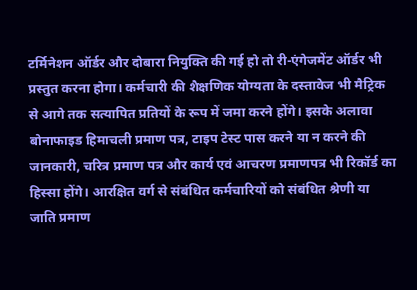टर्मिनेशन ऑर्डर और दोबारा नियुक्ति की गई हो तो री-एंगेजमेंट ऑर्डर भी प्रस्तुत करना होगा। कर्मचारी की शैक्षणिक योग्यता के दस्तावेज भी मैट्रिक से आगे तक सत्यापित प्रतियों के रूप में जमा करने होंगे। इसके अलावा बोनाफाइड हिमाचली प्रमाण पत्र, टाइप टेस्ट पास करने या न करने की जानकारी, चरित्र प्रमाण पत्र और कार्य एवं आचरण प्रमाणपत्र भी रिकॉर्ड का हिस्सा होंगे। आरक्षित वर्ग से संबंधित कर्मचारियों को संबंधित श्रेणी या जाति प्रमाण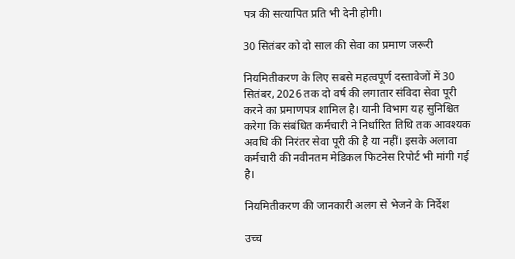पत्र की सत्यापित प्रति भी देनी होगी।

30 सितंबर को दो साल की सेवा का प्रमाण जरूरी

नियमितीकरण के लिए सबसे महत्वपूर्ण दस्तावेजों में 30 सितंबर, 2026 तक दो वर्ष की लगातार संविदा सेवा पूरी करने का प्रमाणपत्र शामिल है। यानी विभाग यह सुनिश्चित करेगा कि संबंधित कर्मचारी ने निर्धारित तिथि तक आवश्यक अवधि की निरंतर सेवा पूरी की है या नहीं। इसके अलावा कर्मचारी की नवीनतम मेडिकल फिटनेस रिपोर्ट भी मांगी गई है।

नियमितीकरण की जानकारी अलग से भेजने के निर्देश

उच्च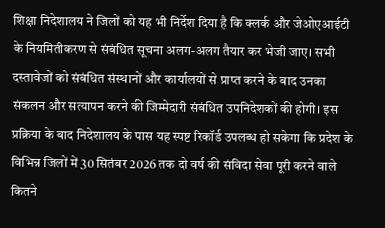शिक्षा निदेशालय ने जिलों को यह भी निर्देश दिया है कि क्लर्क और जेओएआईटी के नियमितीकरण से संबंधित सूचना अलग-अलग तैयार कर भेजी जाए। सभी दस्तावेजों को संबंधित संस्थानों और कार्यालयों से प्राप्त करने के बाद उनका संकलन और सत्यापन करने की जिम्मेदारी संबंधित उपनिदेशकों की होगी। इस प्रक्रिया के बाद निदेशालय के पास यह स्पष्ट रिकॉर्ड उपलब्ध हो सकेगा कि प्रदेश के विभिन्न जिलों में 30 सितंबर 2026 तक दो वर्ष की संविदा सेवा पूरी करने वाले कितने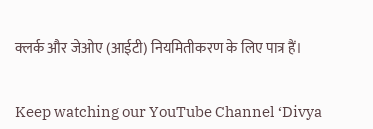क्लर्क और जेओए (आईटी) नियमितीकरण के लिए पात्र हैं।


Keep watching our YouTube Channel ‘Divya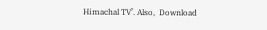Himachal TV’. Also,  Download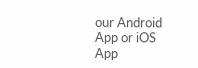our Android App or iOS App